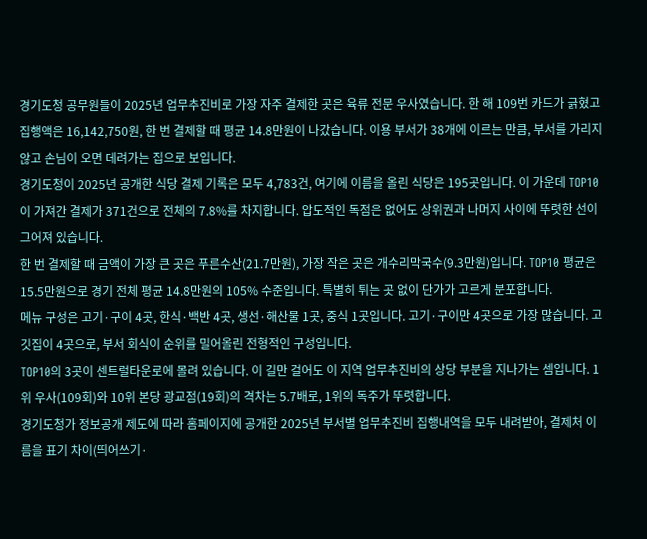경기도청 공무원들이 2025년 업무추진비로 가장 자주 결제한 곳은 육류 전문 우사였습니다. 한 해 109번 카드가 긁혔고 집행액은 16,142,750원, 한 번 결제할 때 평균 14.8만원이 나갔습니다. 이용 부서가 38개에 이르는 만큼, 부서를 가리지 않고 손님이 오면 데려가는 집으로 보입니다.
경기도청이 2025년 공개한 식당 결제 기록은 모두 4,783건, 여기에 이름을 올린 식당은 195곳입니다. 이 가운데 TOP10이 가져간 결제가 371건으로 전체의 7.8%를 차지합니다. 압도적인 독점은 없어도 상위권과 나머지 사이에 뚜렷한 선이 그어져 있습니다.
한 번 결제할 때 금액이 가장 큰 곳은 푸른수산(21.7만원), 가장 작은 곳은 개수리막국수(9.3만원)입니다. TOP10 평균은 15.5만원으로 경기 전체 평균 14.8만원의 105% 수준입니다. 특별히 튀는 곳 없이 단가가 고르게 분포합니다.
메뉴 구성은 고기·구이 4곳, 한식·백반 4곳, 생선·해산물 1곳, 중식 1곳입니다. 고기·구이만 4곳으로 가장 많습니다. 고깃집이 4곳으로, 부서 회식이 순위를 밀어올린 전형적인 구성입니다.
TOP10의 3곳이 센트럴타운로에 몰려 있습니다. 이 길만 걸어도 이 지역 업무추진비의 상당 부분을 지나가는 셈입니다. 1위 우사(109회)와 10위 본당 광교점(19회)의 격차는 5.7배로, 1위의 독주가 뚜렷합니다.
경기도청가 정보공개 제도에 따라 홈페이지에 공개한 2025년 부서별 업무추진비 집행내역을 모두 내려받아, 결제처 이름을 표기 차이(띄어쓰기·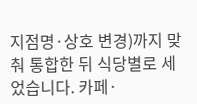지점명·상호 변경)까지 맞춰 통합한 뒤 식당별로 세었습니다. 카페·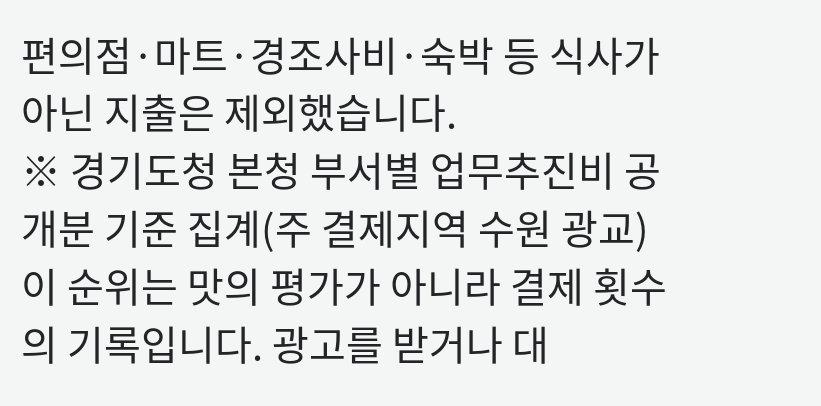편의점·마트·경조사비·숙박 등 식사가 아닌 지출은 제외했습니다.
※ 경기도청 본청 부서별 업무추진비 공개분 기준 집계(주 결제지역 수원 광교)
이 순위는 맛의 평가가 아니라 결제 횟수의 기록입니다. 광고를 받거나 대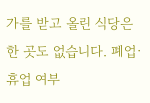가를 받고 올린 식당은 한 곳도 없습니다. 폐업·휴업 여부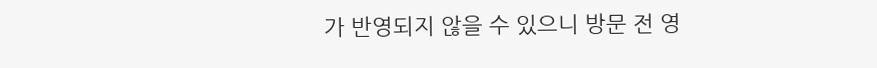가 반영되지 않을 수 있으니 방문 전 영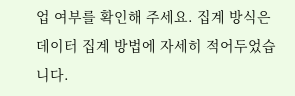업 여부를 확인해 주세요. 집계 방식은 데이터 집계 방법에 자세히 적어두었습니다.